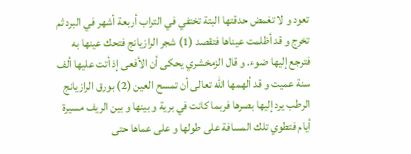تعود و لا تغمض حدقتها البتة تختفي في التراب أربعة أشهر في البرد ثم تخرج و قد أظلمت عيناها فتقصد (1) شجر الرازيانج فتحك عينها به فترجع إليها ضوء. و قال الزمخشري يحكى أن الأفعى إذ أتت عليها ألف سنة عميت و قد ألهمها الله تعالى أن تمسح العين (2) بورق الرازيانج الرطب يرد إليها بصرها فربما كانت في برية و بينها و بين الريف مسيرة أيام فتطوي تلك المسافة على طولها و على عماها حتى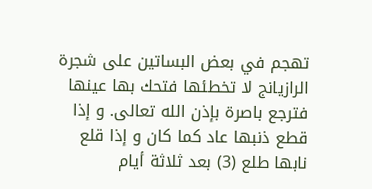تهجم في بعض البساتين على شجرة الرازيانج لا تخطئها فتحك بها عينها فترجع باصرة بإذن الله تعالى. و إذا قطع ذنبها عاد كما كان و إذا قلع نابها طلع (3) بعد ثلاثة أيام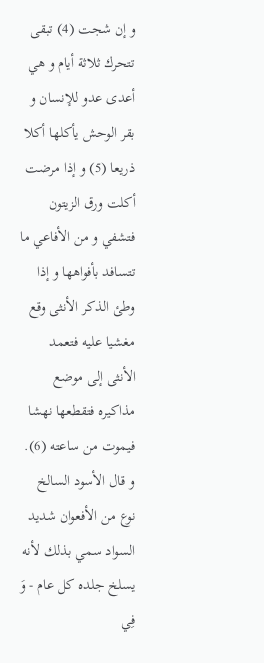و إن شجت (4) تبقى تتحرك ثلاثة أيام و هي أعدى عدو للإنسان و بقر الوحش يأكلها أكلا ذريعا (5) و إذا مرضت أكلت ورق الزيتون فتشفي و من الأفاعي ما تتسافد بأفواهها و إذا وطئ الذكر الأنثى وقع مغشيا عليه فتعمد الأنثى إلى موضع مذاكيره فتقطعها نهشا فيموت من ساعته (6). و قال الأسود السالخ نوع من الأفعوان شديد السواد سمي بذلك لأنه يسلخ جلده كل عام - وَ فِي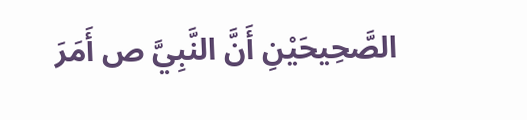الصَّحِيحَيْنِ أَنَّ النَّبِيَّ ص أَمَرَ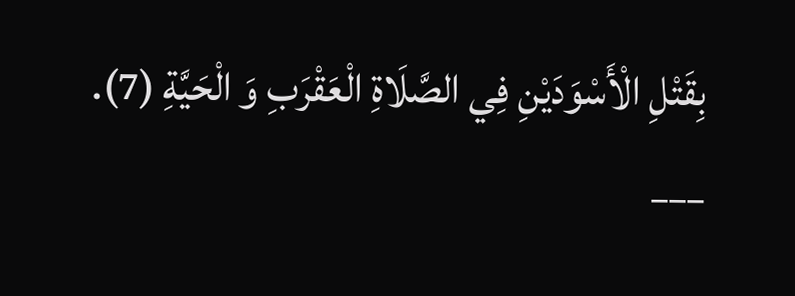بِقَتْلِ الْأَسْوَدَيْنِ فِي الصَّلَاةِ الْعَقْرَبِ وَ الْحَيَّةِ (7).
___